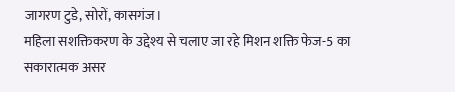जागरण टुडे, सोरों, कासगंज।
महिला सशक्तिकरण के उद्देश्य से चलाए जा रहे मिशन शक्ति फेज-5 का सकारात्मक असर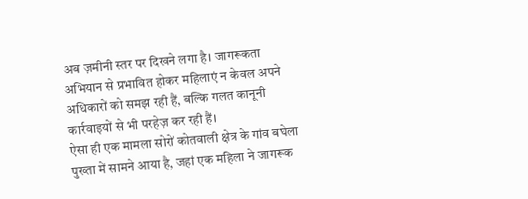अब ज़मीनी स्तर पर दिखने लगा है। जागरूकता अभियान से प्रभावित होकर महिलाएं न केवल अपने अधिकारों को समझ रही हैं, बल्कि गलत कानूनी कार्रवाइयों से भी परहेज़ कर रही हैं।
ऐसा ही एक मामला सोरों कोतवाली क्षेत्र के गांव बघेला पुख्ता में सामने आया है, जहां एक महिला ने जागरूक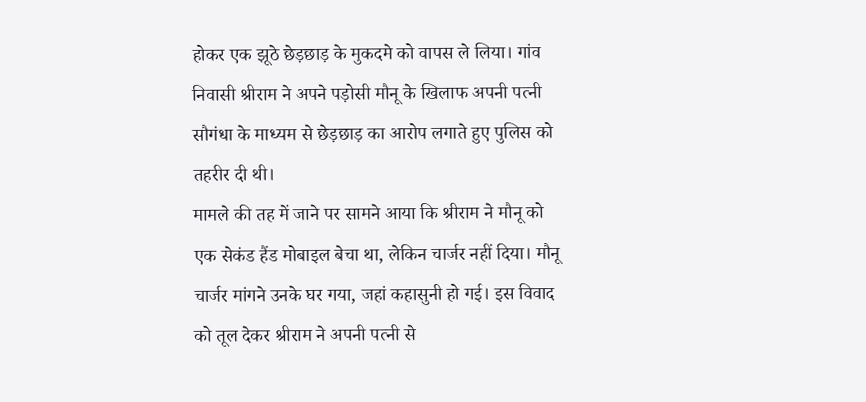होकर एक झूठे छेड़छाड़ के मुकदमे को वापस ले लिया। गांव निवासी श्रीराम ने अपने पड़ोसी मौनू के खिलाफ अपनी पत्नी सौगंधा के माध्यम से छेड़छाड़ का आरोप लगाते हुए पुलिस को तहरीर दी थी।
मामले की तह में जाने पर सामने आया कि श्रीराम ने मौनू को एक सेकंड हैंड मोबाइल बेचा था, लेकिन चार्जर नहीं दिया। मौनू चार्जर मांगने उनके घर गया, जहां कहासुनी हो गई। इस विवाद को तूल देकर श्रीराम ने अपनी पत्नी से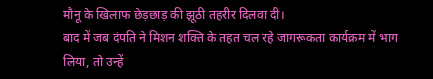मौनू के खिलाफ छेड़छाड़ की झूठी तहरीर दिलवा दी।
बाद में जब दंपति ने मिशन शक्ति के तहत चल रहे जागरूकता कार्यक्रम में भाग लिया, तो उन्हें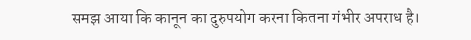समझ आया कि कानून का दुरुपयोग करना कितना गंभीर अपराध है।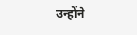उन्होंने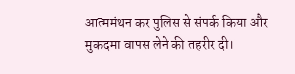आत्ममंथन कर पुलिस से संपर्क किया और मुकदमा वापस लेने की तहरीर दी।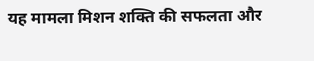यह मामला मिशन शक्ति की सफलता और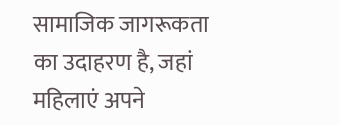सामाजिक जागरूकता का उदाहरण है, जहां महिलाएं अपने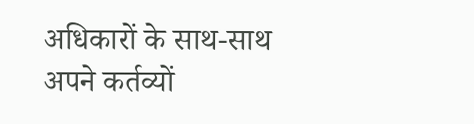अधिकारों के साथ-साथ अपने कर्तव्यों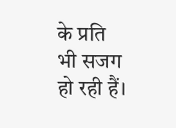के प्रति भी सजग हो रही हैं।